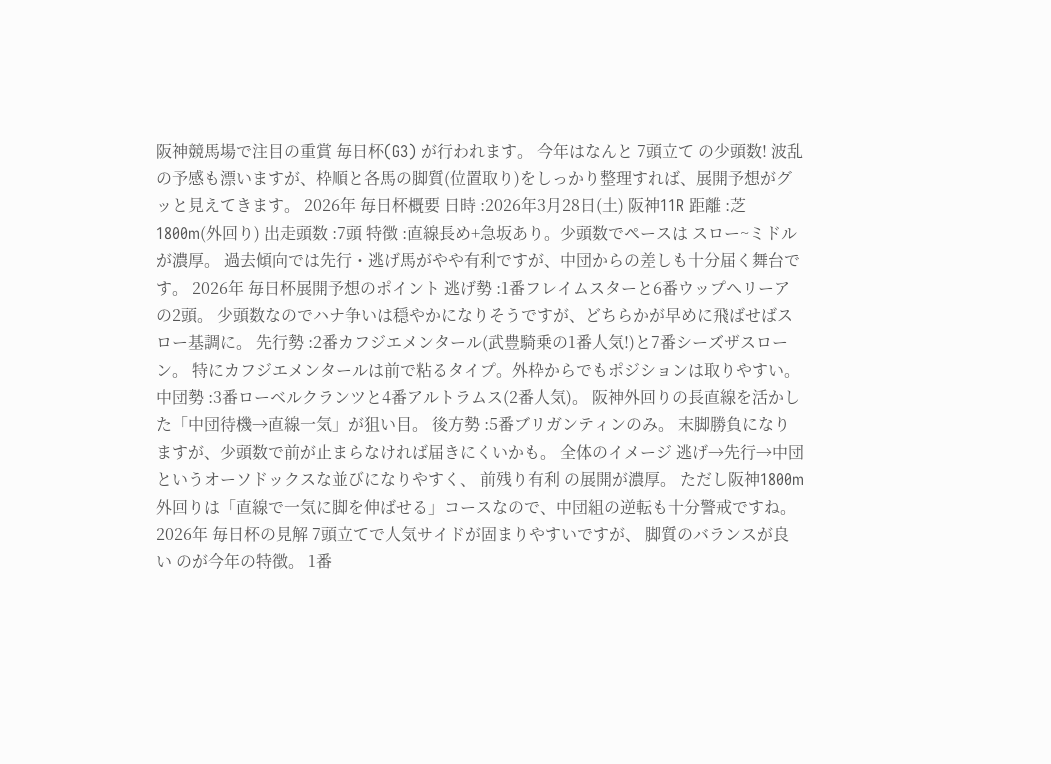阪神競馬場で注目の重賞 毎日杯(G3) が行われます。 今年はなんと 7頭立て の少頭数! 波乱の予感も漂いますが、枠順と各馬の脚質(位置取り)をしっかり整理すれば、展開予想がグッと見えてきます。 2026年 毎日杯概要 日時 :2026年3月28日(土) 阪神11R 距離 :芝1800m(外回り) 出走頭数 :7頭 特徴 :直線長め+急坂あり。少頭数でペースは スロー~ミドル が濃厚。 過去傾向では先行・逃げ馬がやや有利ですが、中団からの差しも十分届く舞台です。 2026年 毎日杯展開予想のポイント 逃げ勢 :1番フレイムスターと6番ウップヘリーアの2頭。 少頭数なのでハナ争いは穏やかになりそうですが、どちらかが早めに飛ばせばスロー基調に。 先行勢 :2番カフジエメンタール(武豊騎乗の1番人気!)と7番シーズザスローン。 特にカフジエメンタールは前で粘るタイプ。外枠からでもポジションは取りやすい。 中団勢 :3番ローベルクランツと4番アルトラムス(2番人気)。 阪神外回りの長直線を活かした「中団待機→直線一気」が狙い目。 後方勢 :5番ブリガンティンのみ。 末脚勝負になりますが、少頭数で前が止まらなければ届きにくいかも。 全体のイメージ 逃げ→先行→中団というオーソドックスな並びになりやすく、 前残り有利 の展開が濃厚。 ただし阪神1800m外回りは「直線で一気に脚を伸ばせる」コースなので、中団組の逆転も十分警戒ですね。 2026年 毎日杯の見解 7頭立てで人気サイドが固まりやすいですが、 脚質のバランスが良い のが今年の特徴。 1番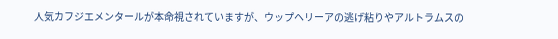人気カフジエメンタールが本命視されていますが、ウップヘリーアの逃げ粘りやアルトラムスの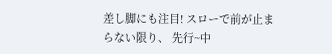差し脚にも注目! スローで前が止まらない限り、 先行~中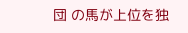団 の馬が上位を独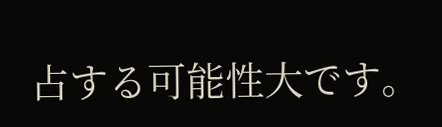占する可能性大です。